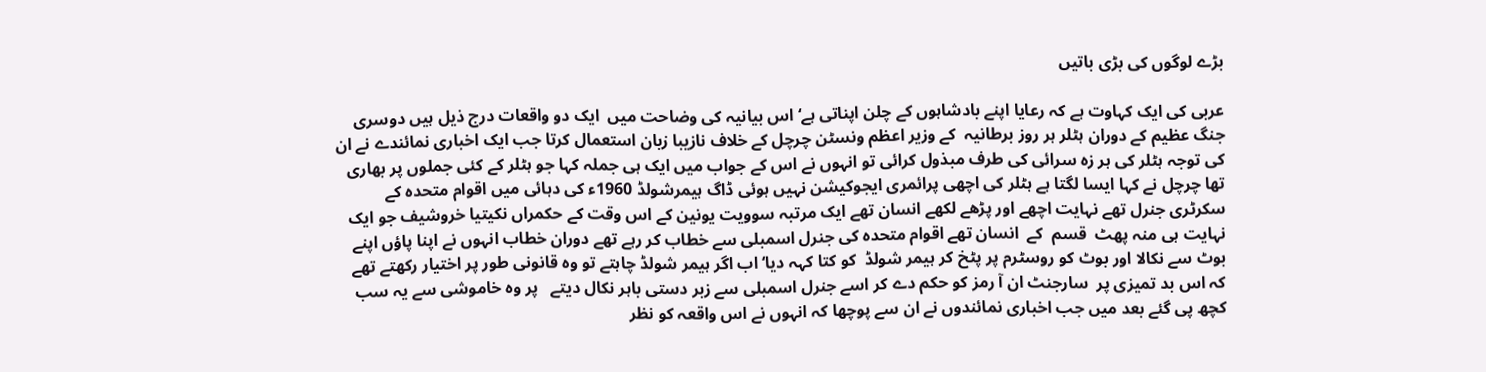بڑے لوگوں کی بڑی باتیں

عربی کی ایک کہاوت ہے کہ رعایا اپنے بادشاہوں کے چلن اپناتی ہے‘اس بیانیہ کی وضاحت میں  ایک دو واقعات درج ذیل ہیں دوسری جنگ عظیم کے دوران ہٹلر ہر روز برطانیہ  کے وزیر اعظم ونسٹن چرچل کے خلاف نازیبا زبان استعمال کرتا جب ایک اخباری نمائندے نے ان کی توجہ ہٹلر کی ہر زہ سرائی کی طرف مبذول کرائی تو انہوں نے اس کے جواب میں ایک ہی جملہ کہا جو ہٹلر کے کئی جملوں پر بھاری تھا چرچل نے کہا ایسا لگتا ہے ہٹلر کی اچھی پرائمری ایجوکیشن نہیں ہوئی ڈاگ ہیمرشولڈ 1960ء کی دہائی میں اقوام متحدہ کے سکرٹری جنرل تھے نہایت اچھے اور پڑھے لکھے انسان تھے ایک مرتبہ سوویت یونین کے اس وقت کے حکمراں نکیتیا خروشیف جو ایک نہایت ہی منہ پھٹ  قسم  کے  انسان تھے اقوام متحدہ کی جنرل اسمبلی سے خطاب کر رہے تھے دوران خطاب انہوں نے اپنا پاؤں اپنے بوٹ سے نکالا اور بوٹ کو روسٹرم پر پٹخ کر ہیمر شولڈ  کو کتا کہہ دیا‘اب اگر ہیمر شولڈ چاہتے تو وہ قانونی طور پر اختیار رکھتے تھے کہ اس بد تمیزی پر  سارجنٹ ان آ رمز کو حکم دے کر اسے جنرل اسمبلی سے زبر دستی باہر نکال دیتے   پر وہ خاموشی سے یہ سب کچھ پی گئے بعد میں جب اخباری نمائندوں نے ان سے پوچھا کہ انہوں نے اس واقعہ کو نظر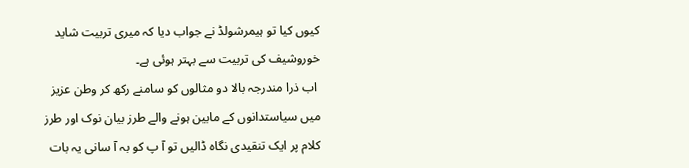کیوں کیا تو ہیمرشولڈ نے جواب دیا کہ میری تربیت شاید خوروشیف کی تربیت سے بہتر ہوئی ہے۔
 اب ذرا مندرجہ بالا دو مثالوں کو سامنے رکھ کر وطن عزیز میں سیاستدانوں کے مابین ہونے والے طرز بیان نوک اور طرز کلام پر ایک تنقیدی نگاہ ڈالیں تو آ پ کو بہ آ سانی یہ بات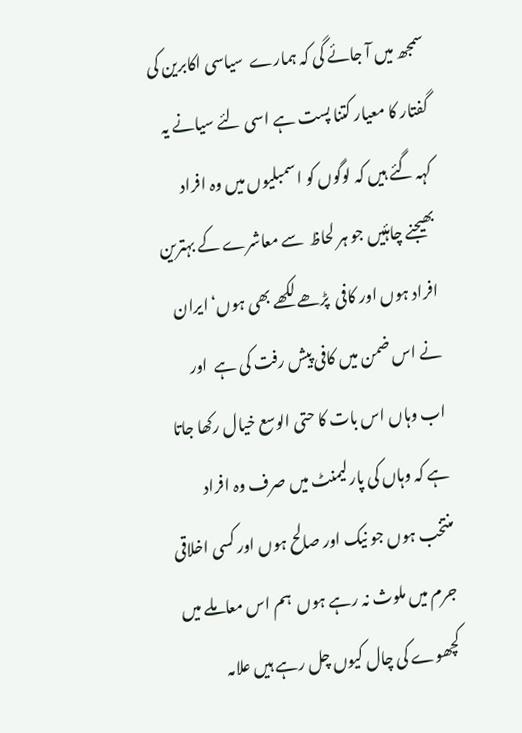سمجھ میں آ جائے گی کہ ہمارے  سیاسی اکابرین کی گفتار کا معیار کتنا پست ہے اسی لئے سیانے یہ کہہ گئے ہیں کہ لوگوں کو اسمبلیوں میں وہ افراد بھیجنے چاہئیں جو ہر لحاظ  سے معاشرے کے بہترین افراد ہوں اور کافی  پڑھے لکھے بھی ہوں‘ایران نے اس ضمن میں کافی پیش رفت کی ہے  اور اب وہاں اس بات کا حتی الوسع خیال رکھا جاتا ہے کہ وہاں کی پارلیمنٹ میں صرف وہ افراد منتخب ہوں جو نیک اور صالح ہوں اور کسی اخلاقی جرم میں ملوث نہ رہے ہوں  ہم اس معاملے میں کچھوے کی چال کیوں چل رہے ہیں علامہ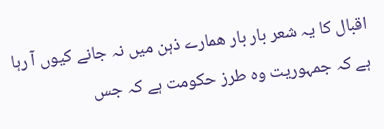اقبال کا یہ شعر بار بار ھمارے ذہن میں نہ جانے کیوں آ رہا ہے کہ جمہوریت وہ طرز حکومت ہے کہ جس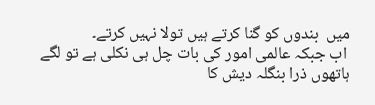میں  بندوں کو گنا کرتے ہیں تولا نہیں کرتے۔
 اب جبکہ عالمی امور کی بات چل ہی نکلی ہے تو لگے ہاتھوں ذرا بنگلہ دیش کا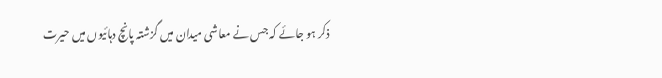ذکر ہو جائے کہ جس نے معاشی میدان میں گزشتہ پانچ دہائیوں میں حیرت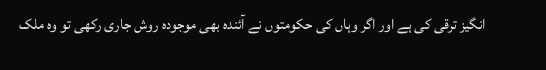انگیز ترقی کی ہے اور اگر وہاں کی حکومتوں نے آئندہ بھی موجودہ روش جاری رکھی تو وہ ملک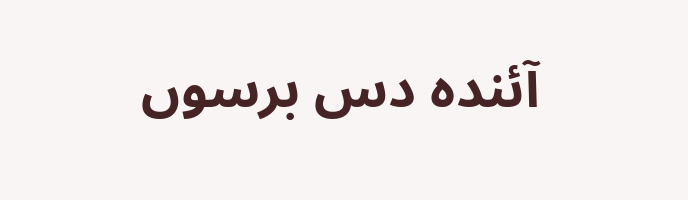آئندہ دس برسوں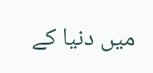میں دنیا کے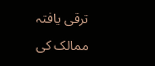ترقی یافتہ ممالک کی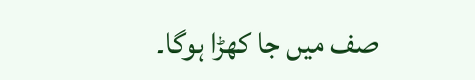صف میں جا کھڑا ہوگا۔